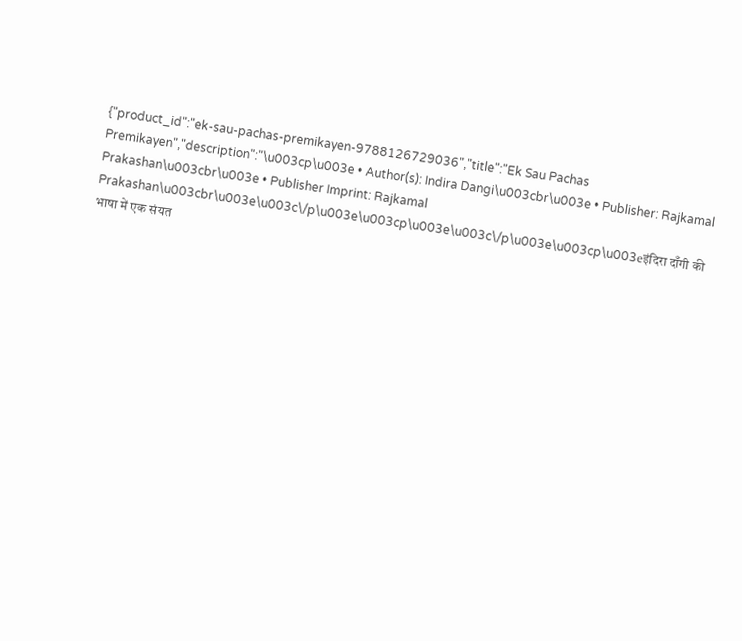{"product_id":"ek-sau-pachas-premikayen-9788126729036","title":"Ek Sau Pachas Premikayen","description":"\u003cp\u003e • Author(s): Indira Dangi\u003cbr\u003e • Publisher: Rajkamal Prakashan\u003cbr\u003e • Publisher Imprint: Rajkamal Prakashan\u003cbr\u003e\u003c\/p\u003e\u003cp\u003e\u003c\/p\u003e\u003cp\u003eइंदिरा दाँगी की भाषा में एक संयत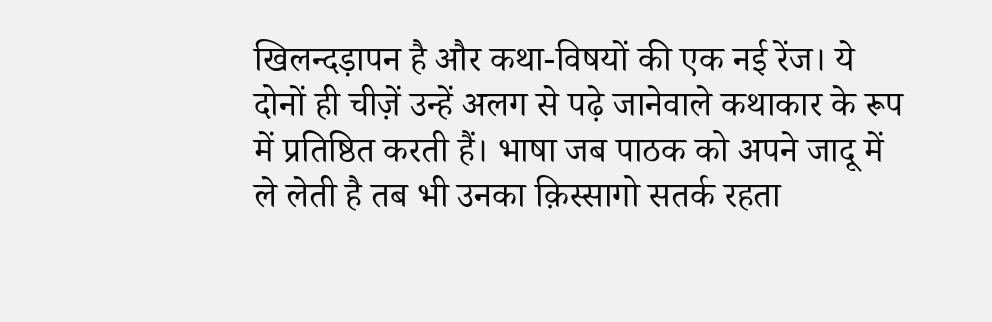खिलन्दड़ापन है और कथा-विषयों की एक नई रेंज। ये दोनों ही चीज़ें उन्हें अलग से पढ़े जानेवाले कथाकार के रूप में प्रतिष्ठित करती हैं। भाषा जब पाठक को अपने जादू में ले लेती है तब भी उनका क़िस्सागो सतर्क रहता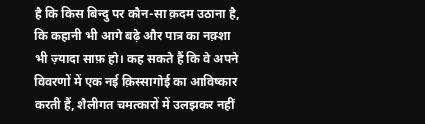है कि किस बिन्दु पर कौन-सा क़दम उठाना है, कि कहानी भी आगे बढ़े और पात्र का नक़्शा भी ज़्यादा साफ़ हो। कह सकते हैं कि वे अपने विवरणों में एक नई क़िस्सागोई का आविष्कार करती हैं, शैलीगत चमत्कारों में उलझकर नहीं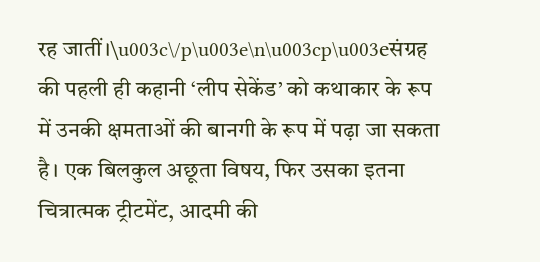रह जातीं।\u003c\/p\u003e\n\u003cp\u003eसंग्रह की पहली ही कहानी ‘लीप सेकेंड’ को कथाकार के रूप में उनकी क्षमताओं की बानगी के रूप में पढ़ा जा सकता है। एक बिलकुल अछूता विषय, फिर उसका इतना चित्रात्मक ट्रीटमेंट, आदमी की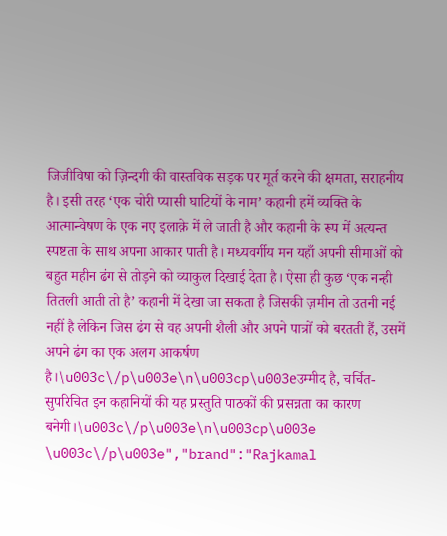जिजीविषा को ज़िन्दगी की वास्तविक सड़क पर मूर्त करने की क्षमता, सराहनीय है। इसी तरह ‘एक चोरी प्यासी घाटियों के नाम’ कहानी हमें व्यक्ति के आत्मान्वेषण के एक नए इलाक़े में ले जाती है और कहानी के रूप में अत्यन्त स्पष्टता के साथ अपना आकार पाती है। मध्यवर्गीय मन यहाँ अपनी सीमाओं को बहुत महीन ढंग से तोड़ने को व्याकुल दिखाई देता है। ऐसा ही कुछ ‘एक नन्ही तितली आती तो है’ कहानी में देखा जा सकता है जिसकी ज़मीन तो उतनी नई नहीं है लेकिन जिस ढंग से वह अपनी शैली और अपने पात्रों को बरतती हैं, उसमें अपने ढंग का एक अलग आकर्षण है।\u003c\/p\u003e\n\u003cp\u003eउम्मीद है, चर्चित-सुपरिचित इन कहानियों की यह प्रस्तुति पाठकों की प्रसन्नता का कारण बनेगी।\u003c\/p\u003e\n\u003cp\u003e \u003c\/p\u003e","brand":"Rajkamal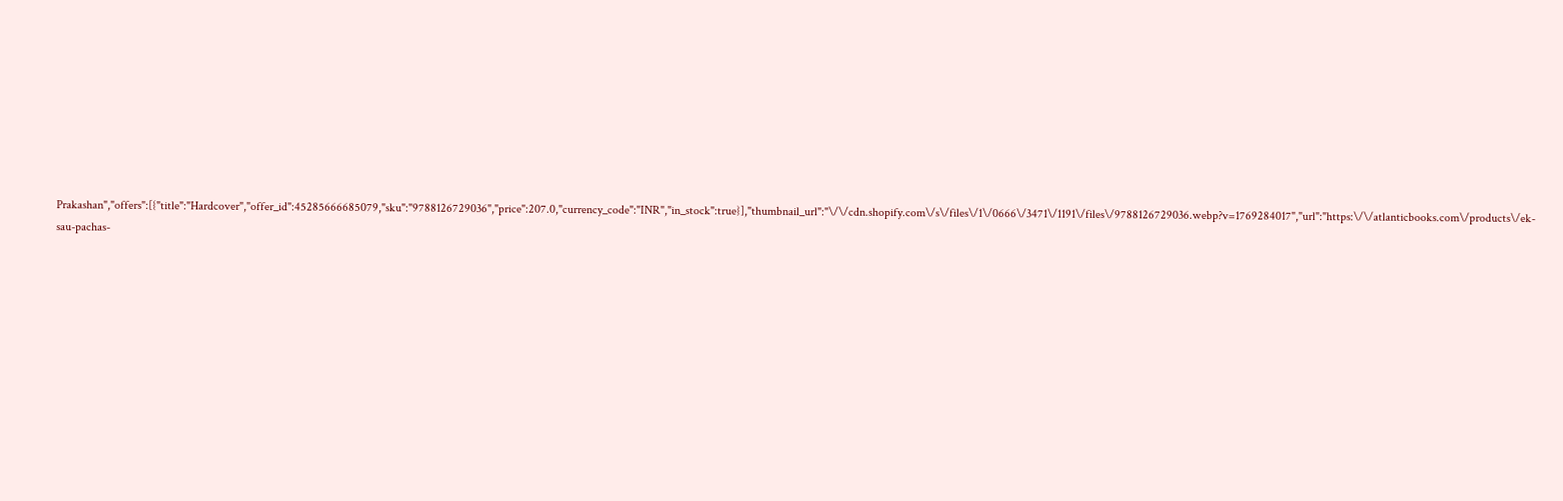Prakashan","offers":[{"title":"Hardcover","offer_id":45285666685079,"sku":"9788126729036","price":207.0,"currency_code":"INR","in_stock":true}],"thumbnail_url":"\/\/cdn.shopify.com\/s\/files\/1\/0666\/3471\/1191\/files\/9788126729036.webp?v=1769284017","url":"https:\/\/atlanticbooks.com\/products\/ek-sau-pachas-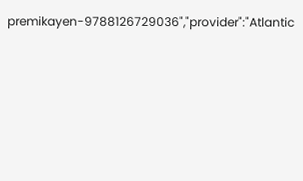premikayen-9788126729036","provider":"Atlantic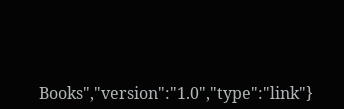Books","version":"1.0","type":"link"}